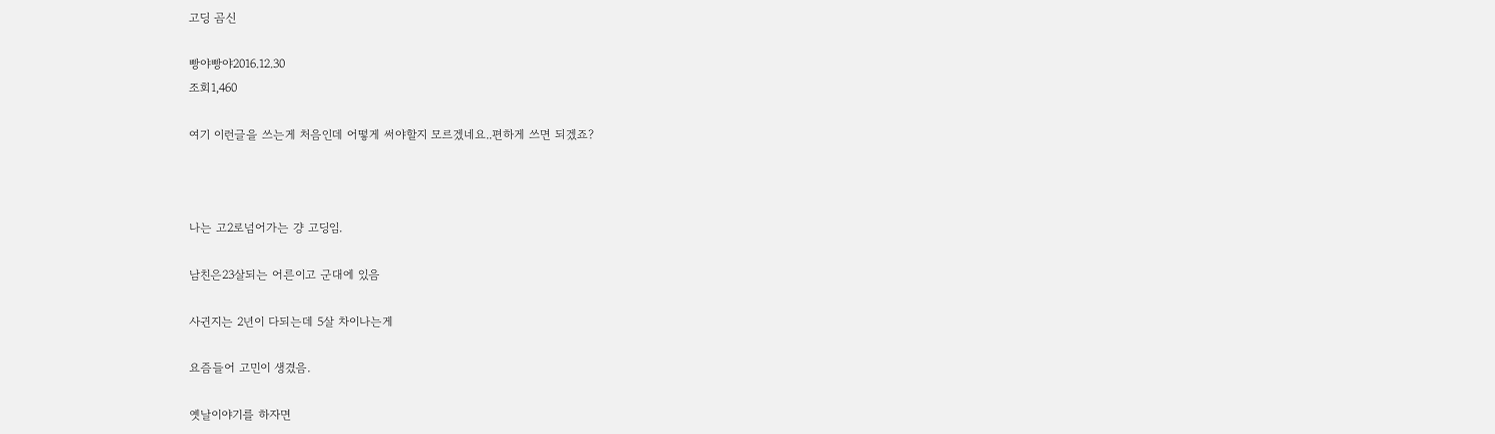고딩 곰신

빵야빵야2016.12.30
조회1,460

여기 이런글을 쓰는게 처음인데 어떻게 써야할지 모르겠네요..편하게 쓰면 되겠죠?



나는 고2로넘어가는 걍 고딩임.

남친은23살되는 어른이고 군대에 있음

사귄지는 2년이 다되는데 5살 차이나는게

요즘들어 고민이 생겼음.

옛날이야기를 하자면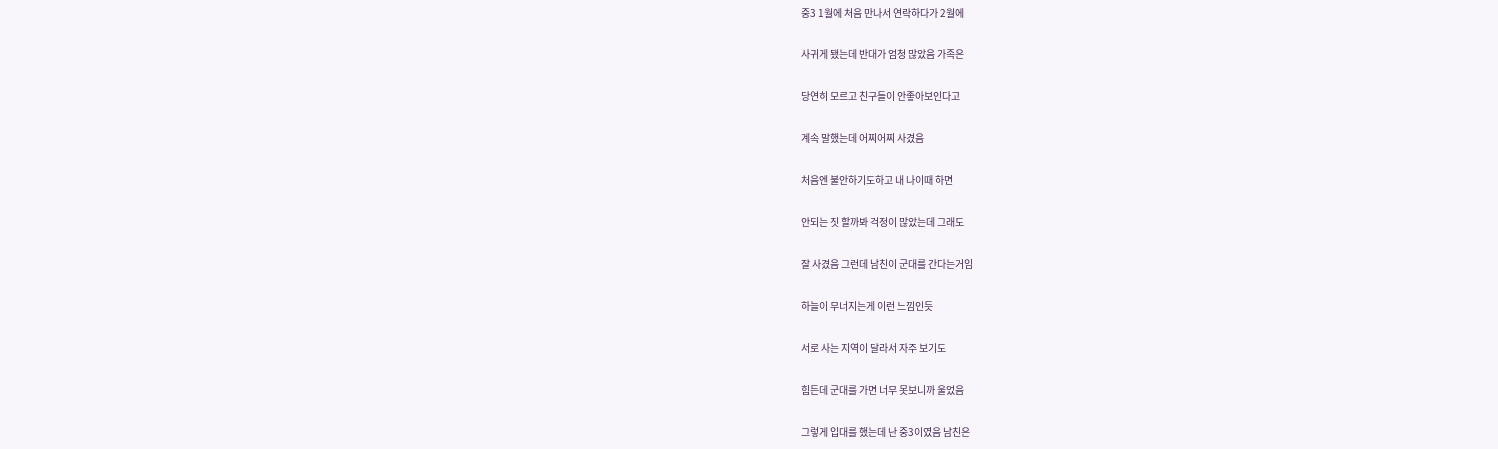중3 1월에 처음 만나서 연락하다가 2월에

사귀게 됐는데 반대가 엄청 많았음 가족은

당연히 모르고 친구들이 안좋아보인다고

계속 말했는데 어찌어찌 사겼음

처음엔 불안하기도하고 내 나이때 하면

안되는 짓 할까봐 걱정이 많았는데 그래도

잘 사겼음 그런데 남친이 군대를 간다는거임

하늘이 무너지는게 이런 느낌인듯

서로 사는 지역이 달라서 자주 보기도

힘든데 군대를 가면 너무 못보니까 울었음

그렇게 입대를 했는데 난 중3이였음 남친은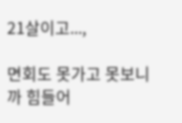21살이고...,

면회도 못가고 못보니까 힘들어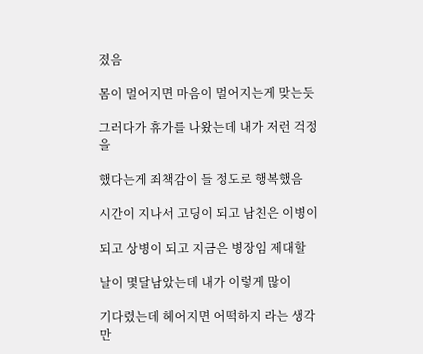졌음

몸이 멀어지면 마음이 멀어지는게 맞는듯

그러다가 휴가를 나왔는데 내가 저런 걱정을

했다는게 죄책감이 들 정도로 행복했음

시간이 지나서 고딩이 되고 남친은 이병이

되고 상병이 되고 지금은 병장임 제대할

날이 몇달남았는데 내가 이렇게 많이

기다렸는데 헤어지면 어떡하지 라는 생각만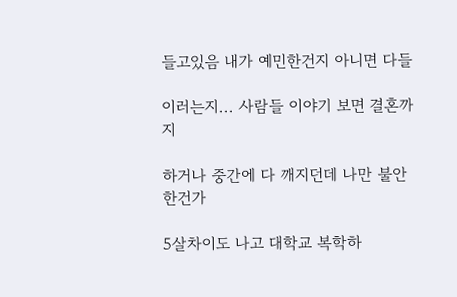들고있음 내가 예민한건지 아니면 다들

이러는지... 사람들 이야기 보면 결혼까지

하거나 중간에 다 깨지던데 나만 불안한건가

5살차이도 나고 대학교 복학하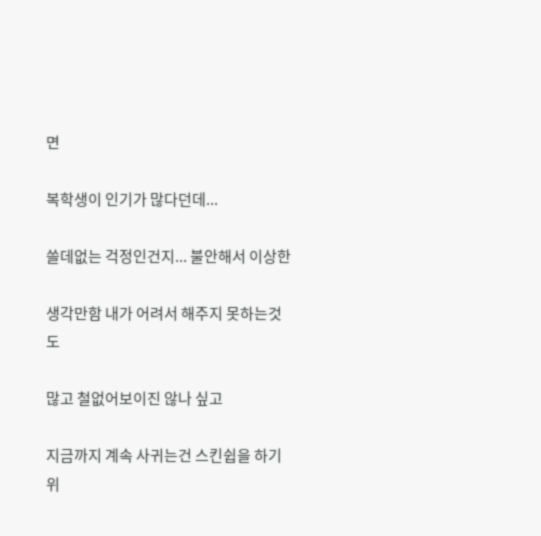면

복학생이 인기가 많다던데...

쓸데없는 걱정인건지... 불안해서 이상한

생각만함 내가 어려서 해주지 못하는것도

많고 철없어보이진 않나 싶고

지금까지 계속 사귀는건 스킨쉽을 하기위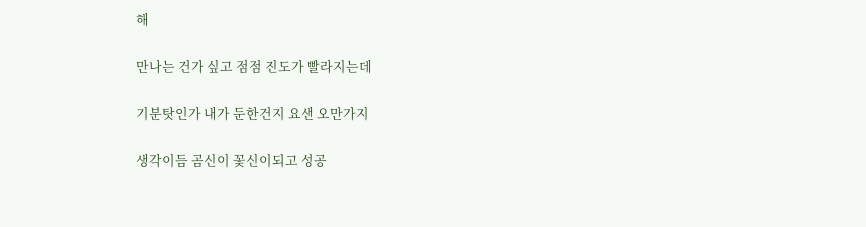해

만나는 건가 싶고 점점 진도가 빨라지는데

기분탓인가 내가 둔한건지 요샌 오만가지

생각이듬 곰신이 꽃신이되고 성공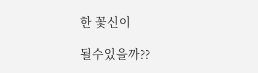한 꽃신이

될수있을까??